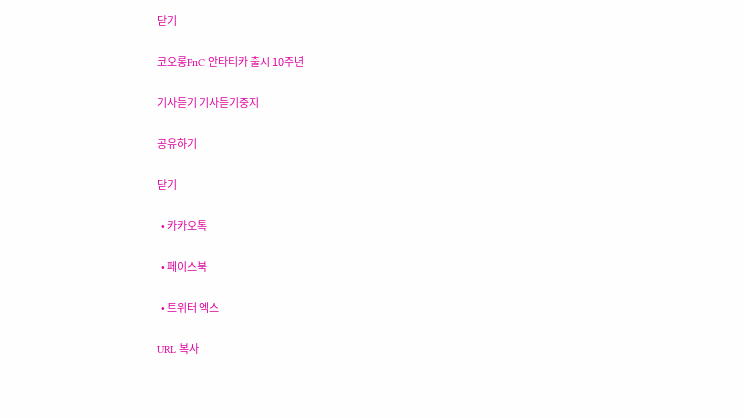닫기

코오롱FnC 안타티카 출시 10주년

기사듣기 기사듣기중지

공유하기

닫기

  • 카카오톡

  • 페이스북

  • 트위터 엑스

URL 복사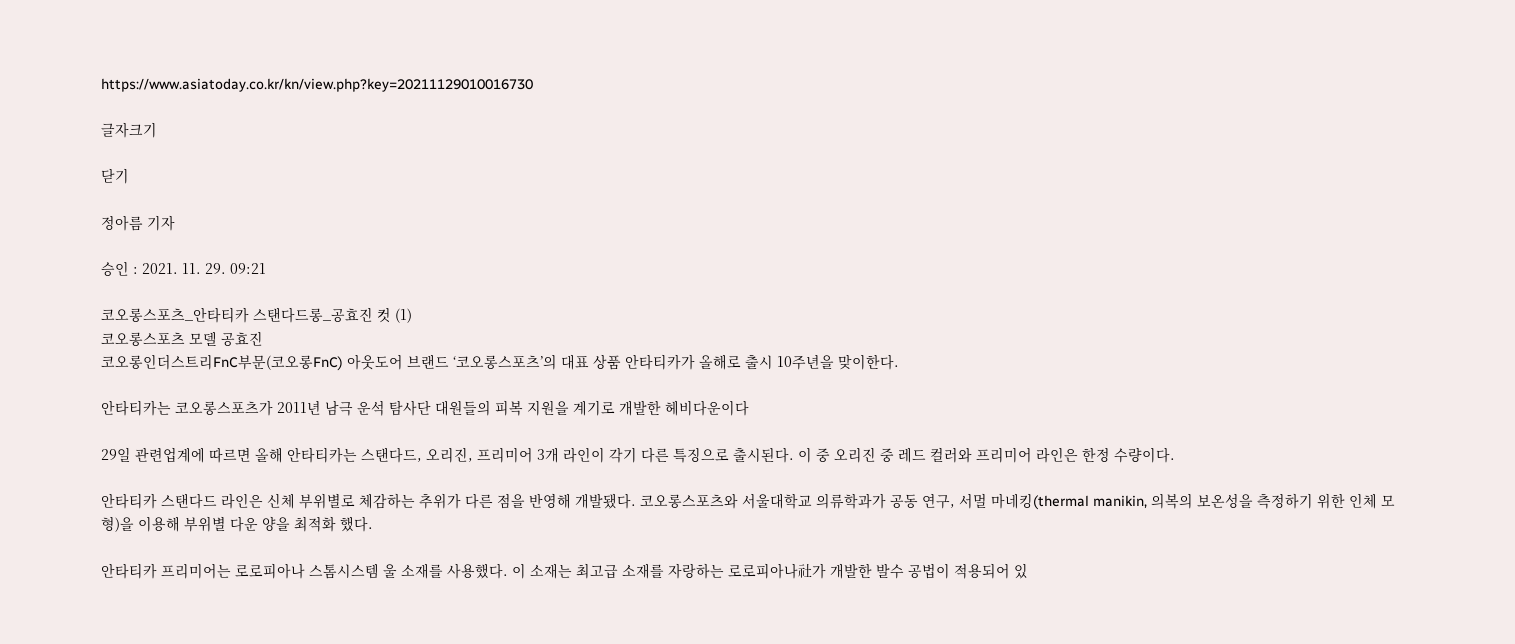https://www.asiatoday.co.kr/kn/view.php?key=20211129010016730

글자크기

닫기

정아름 기자

승인 : 2021. 11. 29. 09:21

코오롱스포츠_안타티카 스탠다드롱_공효진 컷 (1)
코오롱스포츠 모델 공효진
코오롱인더스트리FnC부문(코오롱FnC) 아웃도어 브랜드 ‘코오롱스포츠’의 대표 상품 안타티카가 올해로 출시 10주년을 맞이한다.

안타티카는 코오롱스포츠가 2011년 남극 운석 탐사단 대원들의 피복 지원을 계기로 개발한 헤비다운이다

29일 관련업계에 따르면 올해 안타티카는 스탠다드, 오리진, 프리미어 3개 라인이 각기 다른 특징으로 출시된다. 이 중 오리진 중 레드 컬러와 프리미어 라인은 한정 수량이다.

안타티카 스탠다드 라인은 신체 부위별로 체감하는 추위가 다른 점을 반영해 개발됐다. 코오롱스포츠와 서울대학교 의류학과가 공동 연구, 서멀 마네킹(thermal manikin, 의복의 보온성을 측정하기 위한 인체 모형)을 이용해 부위별 다운 양을 최적화 했다.

안타티카 프리미어는 로로피아나 스톰시스템 울 소재를 사용했다. 이 소재는 최고급 소재를 자랑하는 로로피아나社가 개발한 발수 공법이 적용되어 있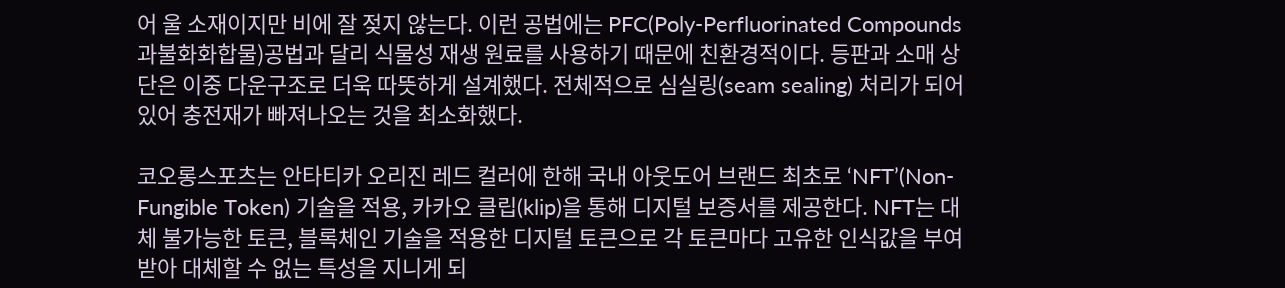어 울 소재이지만 비에 잘 젖지 않는다. 이런 공법에는 PFC(Poly-Perfluorinated Compounds과불화화합물)공법과 달리 식물성 재생 원료를 사용하기 때문에 친환경적이다. 등판과 소매 상단은 이중 다운구조로 더욱 따뜻하게 설계했다. 전체적으로 심실링(seam sealing) 처리가 되어 있어 충전재가 빠져나오는 것을 최소화했다.

코오롱스포츠는 안타티카 오리진 레드 컬러에 한해 국내 아웃도어 브랜드 최초로 ‘NFT’(Non-Fungible Token) 기술을 적용, 카카오 클립(klip)을 통해 디지털 보증서를 제공한다. NFT는 대체 불가능한 토큰, 블록체인 기술을 적용한 디지털 토큰으로 각 토큰마다 고유한 인식값을 부여받아 대체할 수 없는 특성을 지니게 되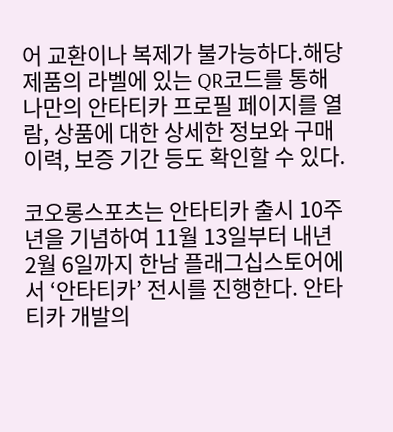어 교환이나 복제가 불가능하다.해당 제품의 라벨에 있는 QR코드를 통해 나만의 안타티카 프로필 페이지를 열람, 상품에 대한 상세한 정보와 구매 이력, 보증 기간 등도 확인할 수 있다.

코오롱스포츠는 안타티카 출시 10주년을 기념하여 11월 13일부터 내년 2월 6일까지 한남 플래그십스토어에서 ‘안타티카’ 전시를 진행한다. 안타티카 개발의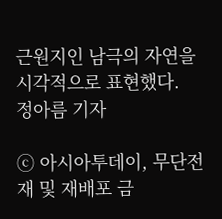근원지인 남극의 자연을 시각적으로 표현했다.
정아름 기자

ⓒ 아시아투데이, 무단전재 및 재배포 금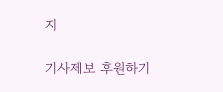지

기사제보 후원하기